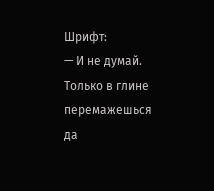Шрифт:
— И не думай. Только в глине перемажешься да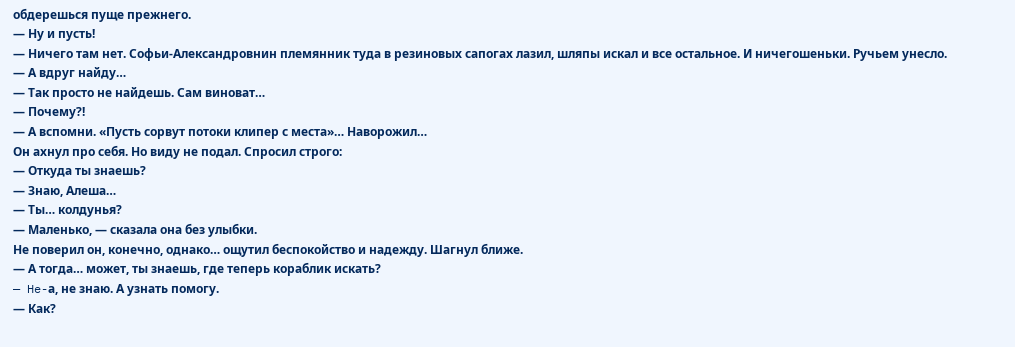обдерешься пуще прежнего.
— Ну и пусть!
— Ничего там нет. Софьи-Александровнин племянник туда в резиновых сапогах лазил, шляпы искал и все остальное. И ничегошеньки. Ручьем унесло.
— А вдруг найду…
— Так просто не найдешь. Сам виноват…
— Почему?!
— А вспомни. «Пусть сорвут потоки клипер с места»… Наворожил…
Он ахнул про себя. Но виду не подал. Спросил строго:
— Откуда ты знаешь?
— Знаю, Алеша…
— Ты… колдунья?
— Маленько, — сказала она без улыбки.
Не поверил он, конечно, однако… ощутил беспокойство и надежду. Шагнул ближе.
— А тогда… может, ты знаешь, где теперь кораблик искать?
— He-а, не знаю. А узнать помогу.
— Как?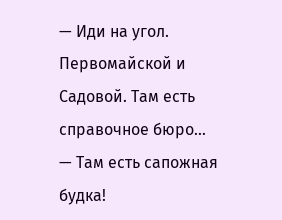— Иди на угол. Первомайской и Садовой. Там есть справочное бюро…
— Там есть сапожная будка!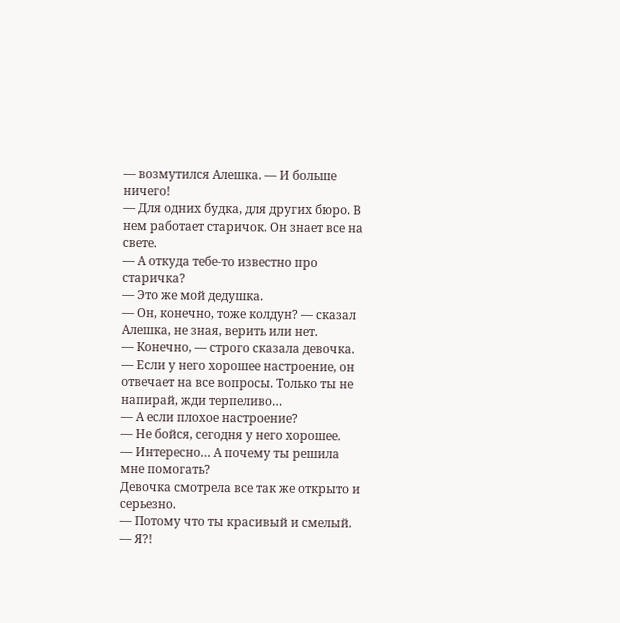— возмутился Алешка. — И больше ничего!
— Для одних будка, для других бюро. В нем работает старичок. Он знает все на свете.
— А откуда тебе-то известно про старичка?
— Это же мой дедушка.
— Он, конечно, тоже колдун? — сказал Алешка, не зная, верить или нет.
— Конечно, — строго сказала девочка. — Если у него хорошее настроение, он отвечает на все вопросы. Только ты не напирай, жди терпеливо…
— А если плохое настроение?
— Не бойся, сегодня у него хорошее.
— Интересно… А почему ты решила мне помогать?
Девочка смотрела все так же открыто и серьезно.
— Потому что ты красивый и смелый.
— Я?!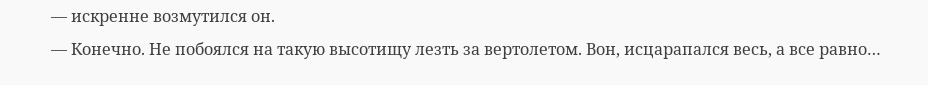— искренне возмутился он.
— Конечно. Не побоялся на такую высотищу лезть за вертолетом. Вон, исцарапался весь, а все равно…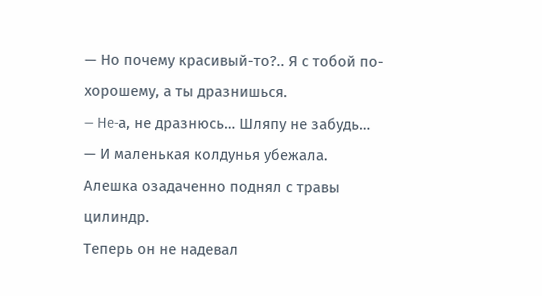— Но почему красивый-то?.. Я с тобой по-хорошему, а ты дразнишься.
— He-а, не дразнюсь… Шляпу не забудь… — И маленькая колдунья убежала.
Алешка озадаченно поднял с травы цилиндр.
Теперь он не надевал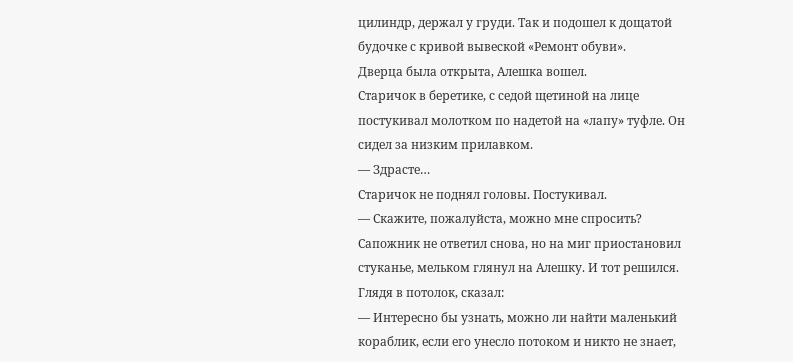цилиндр, держал у груди. Так и подошел к дощатой будочке с кривой вывеской «Ремонт обуви».
Дверца была открыта, Алешка вошел.
Старичок в беретике, с седой щетиной на лице постукивал молотком по надетой на «лапу» туфле. Он сидел за низким прилавком.
— Здрасте…
Старичок не поднял головы. Постукивал.
— Скажите, пожалуйста, можно мне спросить?
Сапожник не ответил снова, но на миг приостановил стуканье, мельком глянул на Алешку. И тот решился. Глядя в потолок, сказал:
— Интересно бы узнать, можно ли найти маленький кораблик, если его унесло потоком и никто не знает,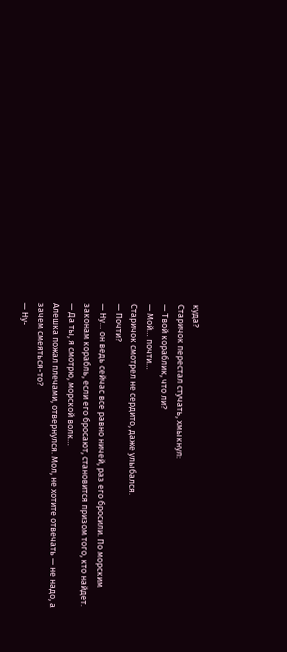куда?
Старичок перестал стучать, хмыкнул:
— Твой кораблик, что ли?
— Мой… почти…
Старичок смотрел не сердито, даже улыбался.
— Почти?
— Ну… он ведь сейчас все равно ничей, раз его бросили. По морским законам корабль, если его бросают, становится призом того, кто найдет.
— Да ты, я смотрю, морской волк…
Алешка пожал плечами, отвернулся. Мол, не хотите отвечать — не надо, а зачем смеяться-то?
— Ну-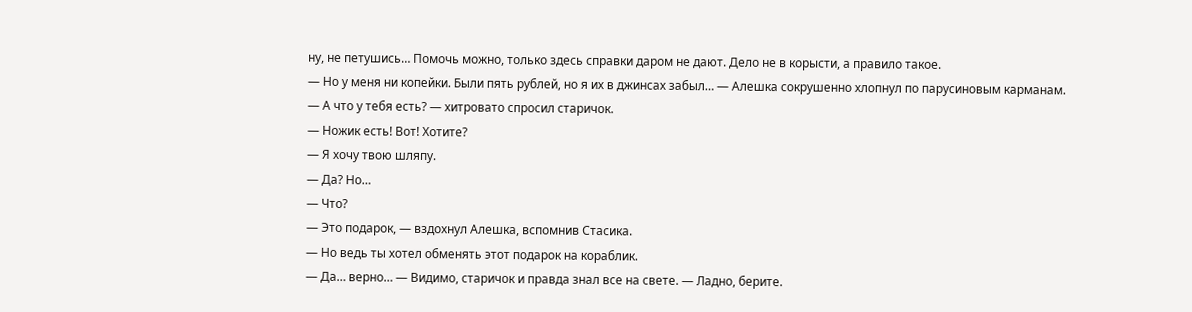ну, не петушись… Помочь можно, только здесь справки даром не дают. Дело не в корысти, а правило такое.
— Но у меня ни копейки. Были пять рублей, но я их в джинсах забыл… — Алешка сокрушенно хлопнул по парусиновым карманам.
— А что у тебя есть? — хитровато спросил старичок.
— Ножик есть! Вот! Хотите?
— Я хочу твою шляпу.
— Да? Но…
— Что?
— Это подарок, — вздохнул Алешка, вспомнив Стасика.
— Но ведь ты хотел обменять этот подарок на кораблик.
— Да… верно… — Видимо, старичок и правда знал все на свете. — Ладно, берите.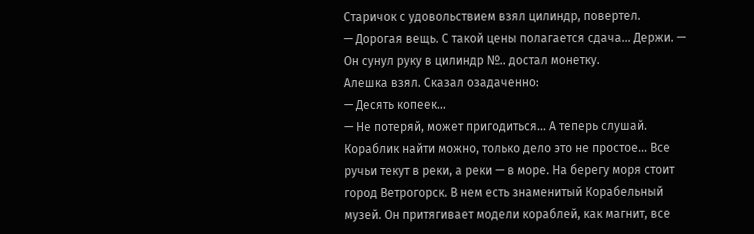Старичок с удовольствием взял цилиндр, повертел.
— Дорогая вещь. С такой цены полагается сдача… Держи. — Он сунул руку в цилиндр №.. достал монетку.
Алешка взял. Сказал озадаченно:
— Десять копеек…
— Не потеряй, может пригодиться… А теперь слушай. Кораблик найти можно, только дело это не простое… Все ручьи текут в реки, а реки — в море. На берегу моря стоит город Ветрогорск. В нем есть знаменитый Корабельный музей. Он притягивает модели кораблей, как магнит, все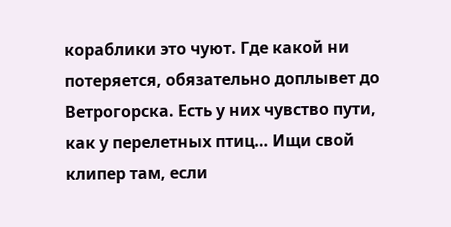кораблики это чуют. Где какой ни потеряется, обязательно доплывет до Ветрогорска. Есть у них чувство пути, как у перелетных птиц… Ищи свой клипер там, если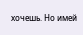хочешь. Но имей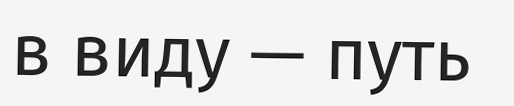в виду — путь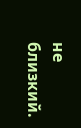не близкий.